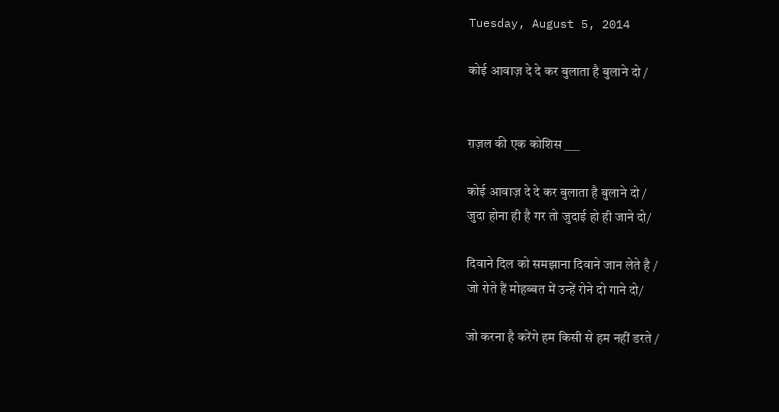Tuesday, August 5, 2014

कोई आवाज़ दे दे कर बुलाता है बुलाने दो /


ग़ज़ल की एक कोशिस ___

कोई आवाज़ दे दे कर बुलाता है बुलाने दो /
जुदा होना ही है गर तो जुदाई हो ही जाने दो/

दिवाने दिल को समझाना दिवाने जान लेते है /
जो रोते हैं मोहब्बत में उन्हें रोने दो गाने दो/

जो करना है करेंगे हम किसी से हम नहीं डरते /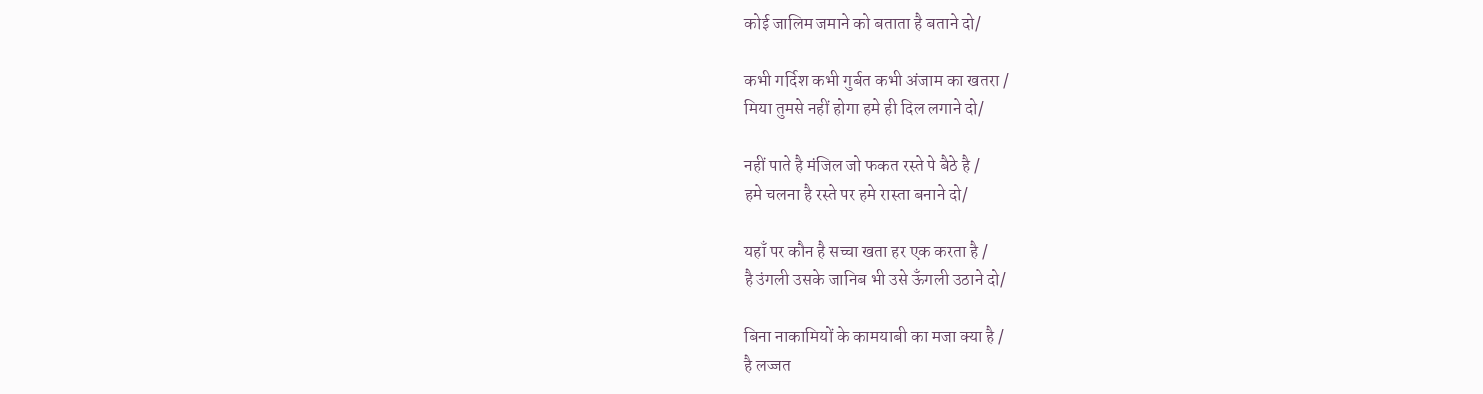कोई जालिम जमाने को बताता है बताने दो/

कभी गर्दिश कभी गुर्बत कभी अंजाम का खतरा /
मिया तुमसे नहीं होगा हमे ही दिल लगाने दो/

नहीं पाते है मंजिल जो फकत रस्ते पे बैठे है /
हमे चलना है रस्ते पर हमे रास्ता बनाने दो/

यहाँ पर कौन है सच्चा खता हर एक करता है /
है उंगली उसके जानिब भी उसे ऊँगली उठाने दो/

बिना नाकामियों के कामयाबी का मजा क्या है /
है लज्जत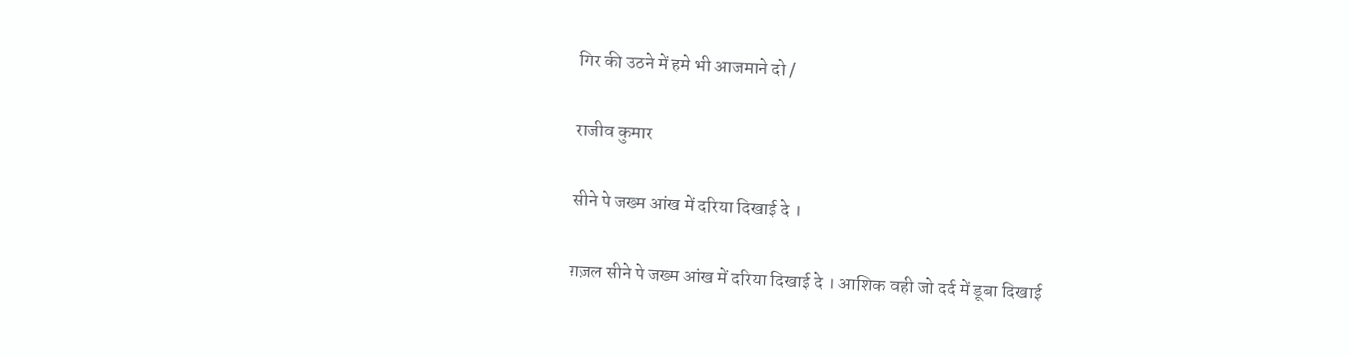गिर की उठने में हमे भी आजमाने दो /

राजीव कुमार

सीने पे जख्म आंख में दरिया दिखाई दे ।

ग़ज़ल सीने पे जख्म आंख में दरिया दिखाई दे । आशिक वही जो दर्द में डूबा दिखाई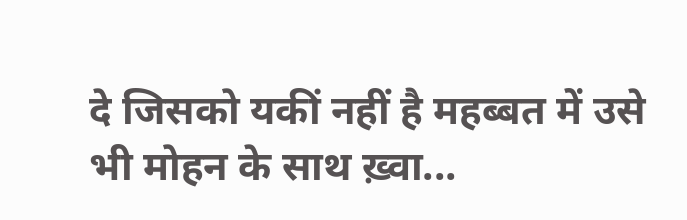दे जिसको यकीं नहीं है महब्बत में उसे भी मोहन के साथ ख़्वा...